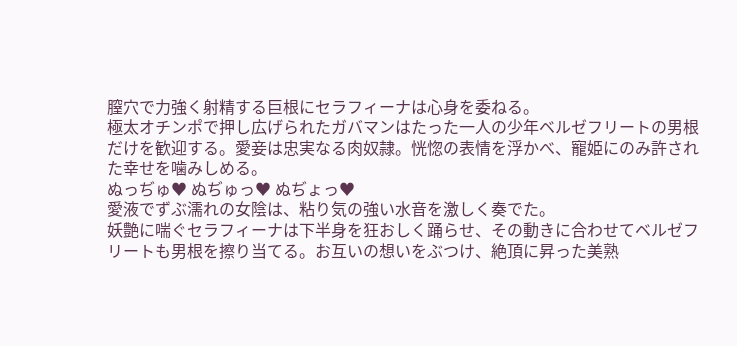膣穴で力強く射精する巨根にセラフィーナは心身を委ねる。
極太オチンポで押し広げられたガバマンはたった一人の少年ベルゼフリートの男根だけを歓迎する。愛妾は忠実なる肉奴隷。恍惚の表情を浮かべ、寵姫にのみ許された幸せを噛みしめる。
ぬっぢゅ♥ ぬぢゅっ♥ ぬぢょっ♥
愛液でずぶ濡れの女陰は、粘り気の強い水音を激しく奏でた。
妖艶に喘ぐセラフィーナは下半身を狂おしく踊らせ、その動きに合わせてベルゼフリートも男根を擦り当てる。お互いの想いをぶつけ、絶頂に昇った美熟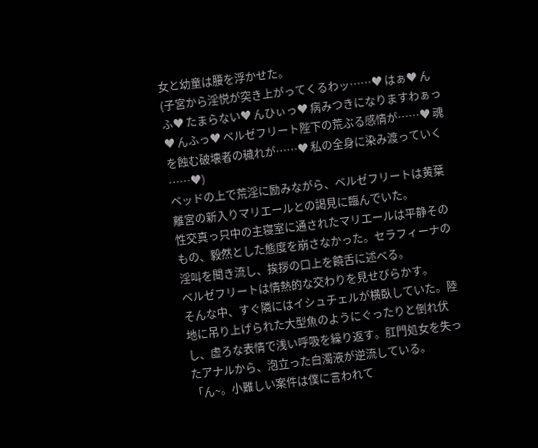女と幼童は腰を浮かせた。
(子宮から淫悦が突き上がってくるわッ⋯⋯♥ はぁ♥ んふ♥ たまらない♥ んひぃっ♥ 病みつきになりますわぁっ♥ んふっ♥ ベルゼフリート陛下の荒ぶる感情が⋯⋯♥ 魂を蝕む破壊者の穢れが⋯⋯♥ 私の全身に染み渡っていく⋯⋯♥)
ベッドの上で荒淫に励みながら、ベルゼフリートは黄葉離宮の新入りマリエールとの謁見に臨んでいた。
性交真っ只中の主寝室に通されたマリエールは平静そのもの、毅然とした態度を崩さなかった。セラフィーナの淫叫を聞き流し、挨拶の口上を饒舌に述べる。
ベルゼフリートは情熱的な交わりを見せびらかす。
そんな中、すぐ隣にはイシュチェルが横臥していた。陸地に吊り上げられた大型魚のようにぐったりと倒れ伏し、虚ろな表情で浅い呼吸を繰り返す。肛門処女を失ったアナルから、泡立った白濁液が逆流している。
「ん~。小難しい案件は僕に言われて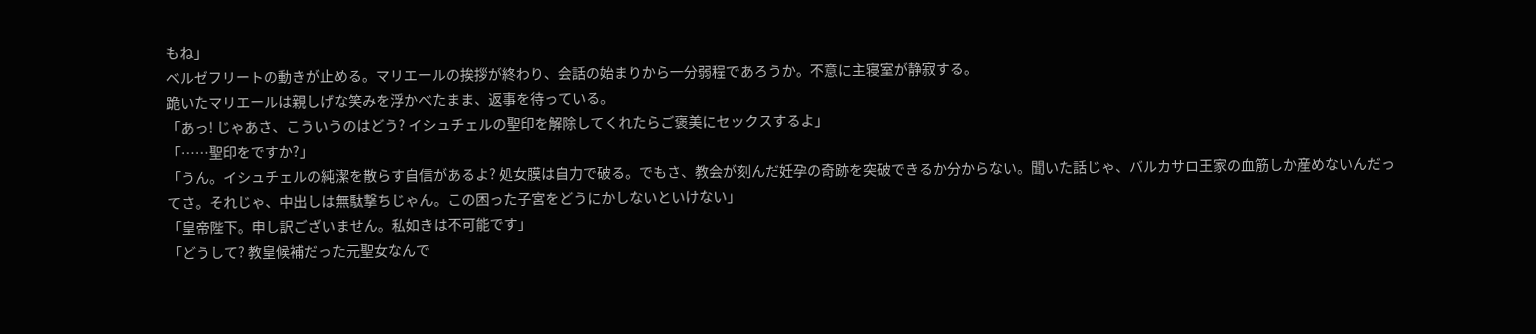もね」
ベルゼフリートの動きが止める。マリエールの挨拶が終わり、会話の始まりから一分弱程であろうか。不意に主寝室が静寂する。
跪いたマリエールは親しげな笑みを浮かべたまま、返事を待っている。
「あっ! じゃあさ、こういうのはどう? イシュチェルの聖印を解除してくれたらご褒美にセックスするよ」
「⋯⋯聖印をですか?」
「うん。イシュチェルの純潔を散らす自信があるよ? 処女膜は自力で破る。でもさ、教会が刻んだ妊孕の奇跡を突破できるか分からない。聞いた話じゃ、バルカサロ王家の血筋しか産めないんだってさ。それじゃ、中出しは無駄撃ちじゃん。この困った子宮をどうにかしないといけない」
「皇帝陛下。申し訳ございません。私如きは不可能です」
「どうして? 教皇候補だった元聖女なんで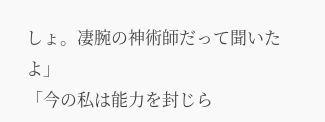しょ。凄腕の神術師だって聞いたよ」
「今の私は能力を封じら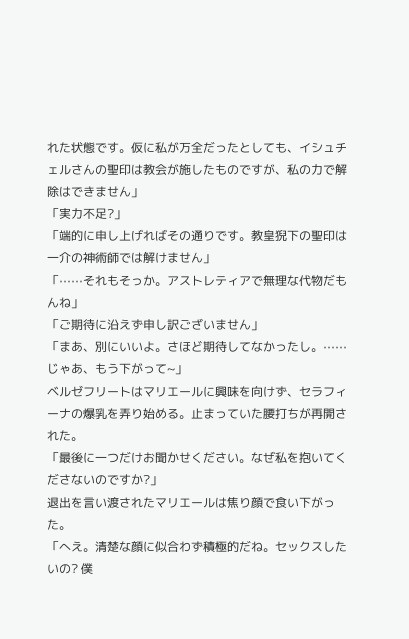れた状態です。仮に私が万全だったとしても、イシュチェルさんの聖印は教会が施したものですが、私の力で解除はできません」
「実力不足?」
「端的に申し上げればその通りです。教皇猊下の聖印は一介の神術師では解けません」
「⋯⋯それもそっか。アストレティアで無理な代物だもんね」
「ご期待に沿えず申し訳ございません」
「まあ、別にいいよ。さほど期待してなかったし。⋯⋯じゃあ、もう下がって~」
ベルゼフリートはマリエールに興味を向けず、セラフィーナの爆乳を弄り始める。止まっていた腰打ちが再開された。
「最後に一つだけお聞かせください。なぜ私を抱いてくださないのですか?」
退出を言い渡されたマリエールは焦り顔で食い下がった。
「へえ。清楚な顔に似合わず積極的だね。セックスしたいの? 僕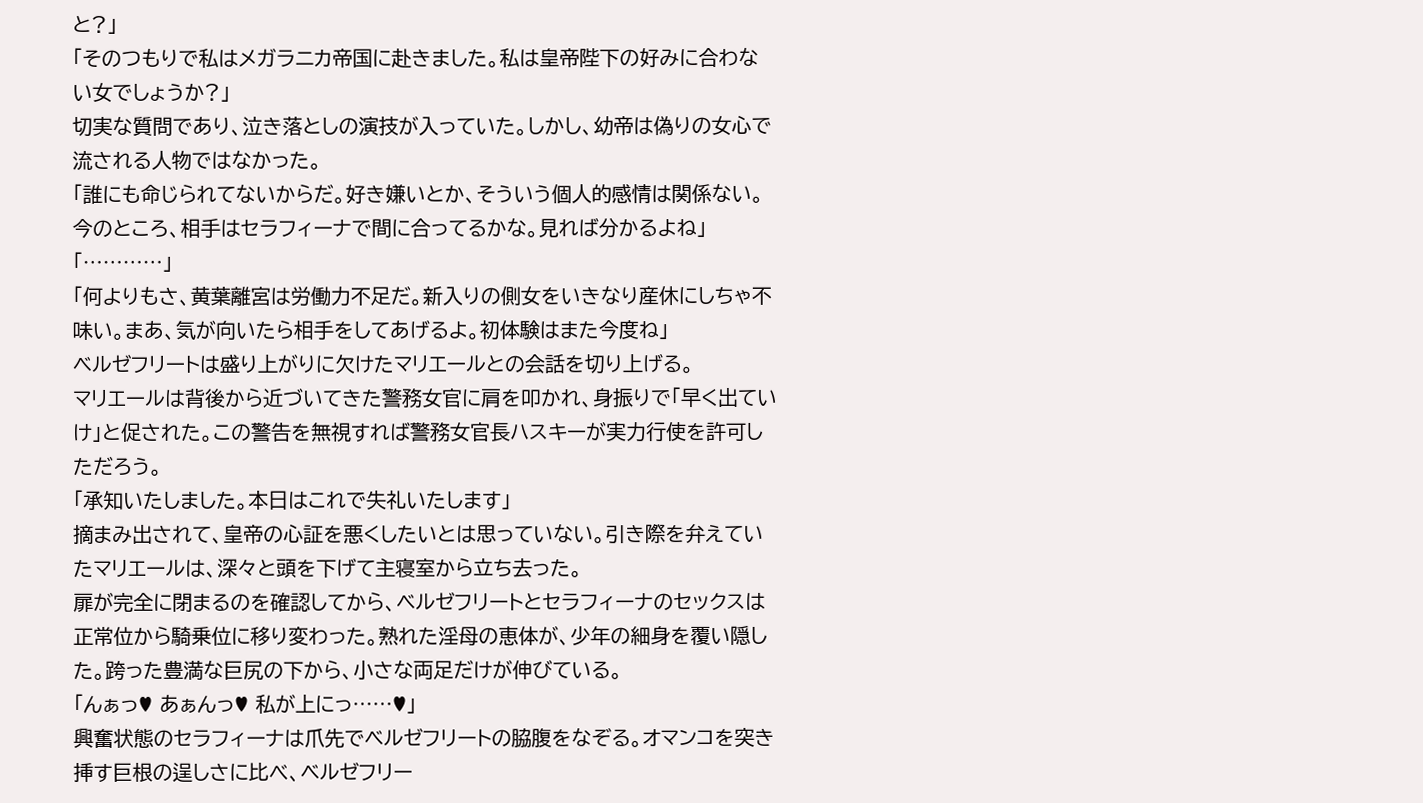と?」
「そのつもりで私はメガラニカ帝国に赴きました。私は皇帝陛下の好みに合わない女でしょうか?」
切実な質問であり、泣き落としの演技が入っていた。しかし、幼帝は偽りの女心で流される人物ではなかった。
「誰にも命じられてないからだ。好き嫌いとか、そういう個人的感情は関係ない。今のところ、相手はセラフィーナで間に合ってるかな。見れば分かるよね」
「⋯⋯⋯⋯」
「何よりもさ、黄葉離宮は労働力不足だ。新入りの側女をいきなり産休にしちゃ不味い。まあ、気が向いたら相手をしてあげるよ。初体験はまた今度ね」
ベルゼフリートは盛り上がりに欠けたマリエールとの会話を切り上げる。
マリエールは背後から近づいてきた警務女官に肩を叩かれ、身振りで「早く出ていけ」と促された。この警告を無視すれば警務女官長ハスキーが実力行使を許可しただろう。
「承知いたしました。本日はこれで失礼いたします」
摘まみ出されて、皇帝の心証を悪くしたいとは思っていない。引き際を弁えていたマリエールは、深々と頭を下げて主寝室から立ち去った。
扉が完全に閉まるのを確認してから、ベルゼフリートとセラフィーナのセックスは正常位から騎乗位に移り変わった。熟れた淫母の恵体が、少年の細身を覆い隠した。跨った豊満な巨尻の下から、小さな両足だけが伸びている。
「んぁっ♥ あぁんっ♥ 私が上にっ⋯⋯♥」
興奮状態のセラフィーナは爪先でベルゼフリートの脇腹をなぞる。オマンコを突き挿す巨根の逞しさに比べ、ベルゼフリー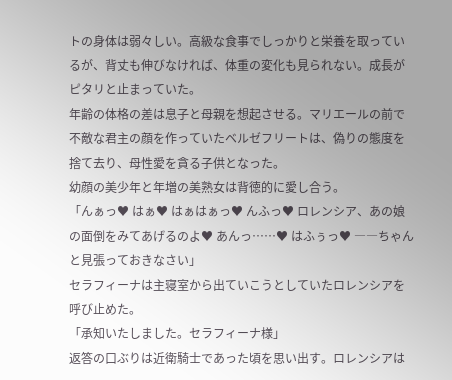トの身体は弱々しい。高級な食事でしっかりと栄養を取っているが、背丈も伸びなければ、体重の変化も見られない。成長がピタリと止まっていた。
年齢の体格の差は息子と母親を想起させる。マリエールの前で不敵な君主の顔を作っていたベルゼフリートは、偽りの態度を捨て去り、母性愛を貪る子供となった。
幼顔の美少年と年増の美熟女は背徳的に愛し合う。
「んぁっ♥ はぁ♥ はぁはぁっ♥ んふっ♥ ロレンシア、あの娘の面倒をみてあげるのよ♥ あんっ⋯⋯♥ はふぅっ♥ ――ちゃんと見張っておきなさい」
セラフィーナは主寝室から出ていこうとしていたロレンシアを呼び止めた。
「承知いたしました。セラフィーナ様」
返答の口ぶりは近衛騎士であった頃を思い出す。ロレンシアは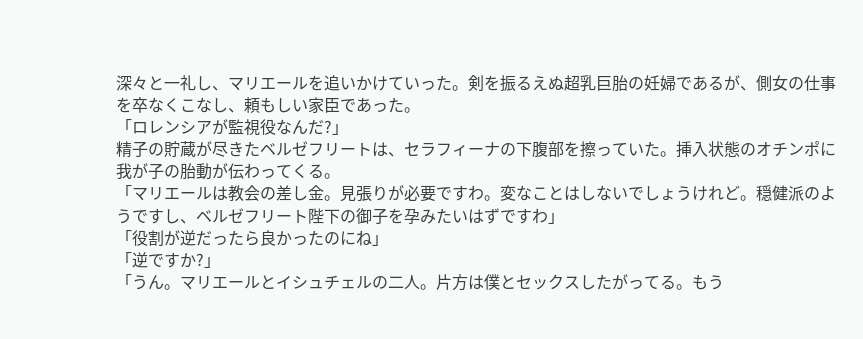深々と一礼し、マリエールを追いかけていった。剣を振るえぬ超乳巨胎の妊婦であるが、側女の仕事を卒なくこなし、頼もしい家臣であった。
「ロレンシアが監視役なんだ?」
精子の貯蔵が尽きたベルゼフリートは、セラフィーナの下腹部を擦っていた。挿入状態のオチンポに我が子の胎動が伝わってくる。
「マリエールは教会の差し金。見張りが必要ですわ。変なことはしないでしょうけれど。穏健派のようですし、ベルゼフリート陛下の御子を孕みたいはずですわ」
「役割が逆だったら良かったのにね」
「逆ですか?」
「うん。マリエールとイシュチェルの二人。片方は僕とセックスしたがってる。もう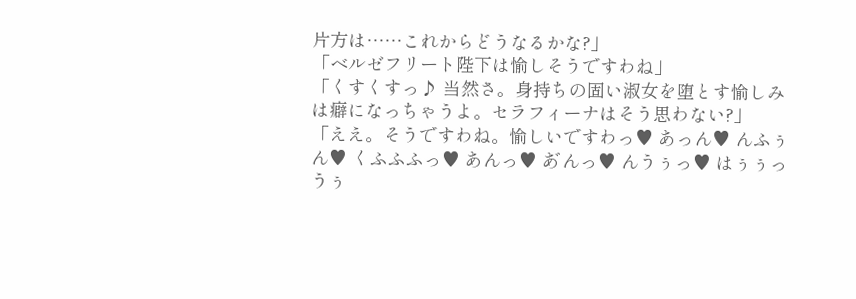片方は⋯⋯これからどうなるかな?」
「ベルゼフリート陛下は愉しそうですわね」
「くすくすっ♪ 当然さ。身持ちの固い淑女を堕とす愉しみは癖になっちゃうよ。セラフィーナはそう思わない?」
「ええ。そうですわね。愉しいですわっ♥ あっん♥ んふぅん♥ くふふふっ♥ あんっ♥ あ゛んっ♥ んうぅっ♥ はぅぅっうぅ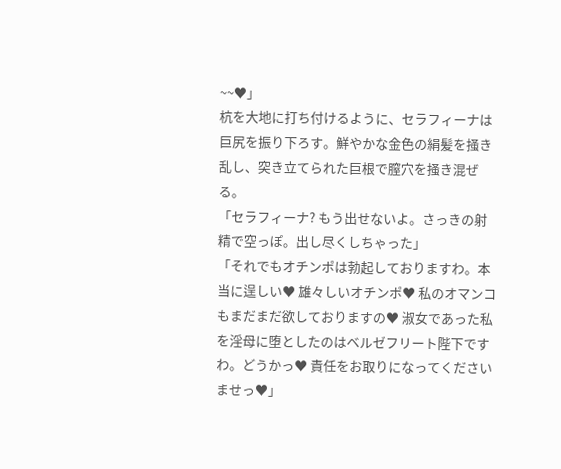~~♥」
杭を大地に打ち付けるように、セラフィーナは巨尻を振り下ろす。鮮やかな金色の絹髪を掻き乱し、突き立てられた巨根で膣穴を掻き混ぜる。
「セラフィーナ? もう出せないよ。さっきの射精で空っぽ。出し尽くしちゃった」
「それでもオチンポは勃起しておりますわ。本当に逞しい♥ 雄々しいオチンポ♥ 私のオマンコもまだまだ欲しておりますの♥ 淑女であった私を淫母に堕としたのはベルゼフリート陛下ですわ。どうかっ♥ 責任をお取りになってくださいませっ♥」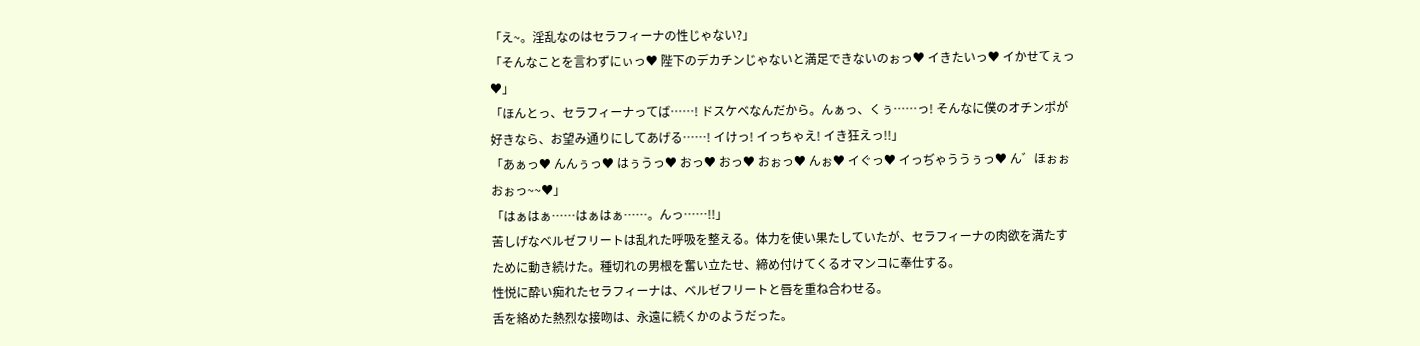「え~。淫乱なのはセラフィーナの性じゃない?」
「そんなことを言わずにぃっ♥ 陛下のデカチンじゃないと満足できないのぉっ♥ イきたいっ♥ イかせてぇっ♥」
「ほんとっ、セラフィーナってば⋯⋯! ドスケベなんだから。んぁっ、くぅ⋯⋯っ! そんなに僕のオチンポが好きなら、お望み通りにしてあげる⋯⋯! イけっ! イっちゃえ! イき狂えっ!!」
「あぁっ♥ んんぅっ♥ はぅうっ♥ おっ♥ おっ♥ おぉっ♥ んぉ♥ イぐっ♥ イっぢゃううぅっ♥ ん゛ほぉぉおぉっ~~♥」
「はぁはぁ⋯⋯はぁはぁ⋯⋯。んっ⋯⋯!!」
苦しげなベルゼフリートは乱れた呼吸を整える。体力を使い果たしていたが、セラフィーナの肉欲を満たすために動き続けた。種切れの男根を奮い立たせ、締め付けてくるオマンコに奉仕する。
性悦に酔い痴れたセラフィーナは、ベルゼフリートと唇を重ね合わせる。
舌を絡めた熱烈な接吻は、永遠に続くかのようだった。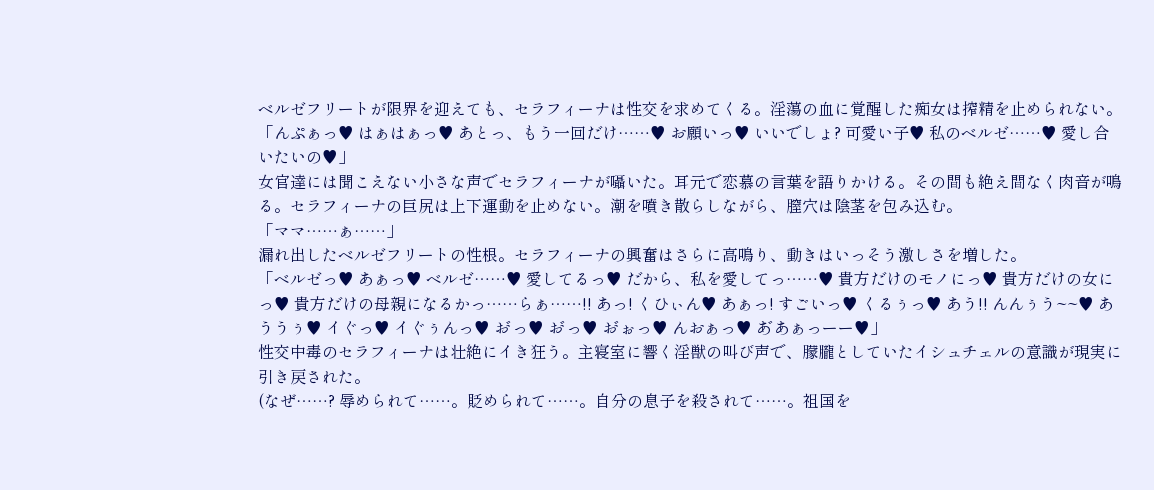ベルゼフリートが限界を迎えても、セラフィーナは性交を求めてくる。淫蕩の血に覚醒した痴女は搾精を止められない。
「んぷぁっ♥ はぁはぁっ♥ あとっ、もう一回だけ⋯⋯♥ お願いっ♥ いいでしょ? 可愛い子♥ 私のベルゼ⋯⋯♥ 愛し合いたいの♥」
女官達には聞こえない小さな声でセラフィーナが囁いた。耳元で恋慕の言葉を語りかける。その間も絶え間なく肉音が鳴る。セラフィーナの巨尻は上下運動を止めない。潮を噴き散らしながら、膣穴は陰茎を包み込む。
「ママ⋯⋯ぁ⋯⋯」
漏れ出したベルゼフリートの性根。セラフィーナの興奮はさらに高鳴り、動きはいっそう激しさを増した。
「ベルゼっ♥ あぁっ♥ ベルゼ⋯⋯♥ 愛してるっ♥ だから、私を愛してっ⋯⋯♥ 貴方だけのモノにっ♥ 貴方だけの女にっ♥ 貴方だけの母親になるかっ⋯⋯らぁ⋯⋯!! あっ! くひぃん♥ あぁっ! すごいっ♥ くるぅっ♥ あう!! んんぅう~~♥ あううぅ♥ イぐっ♥ イぐぅんっ♥ お゛っ♥ お゛っ♥ お゛ぉっ♥ んおぁっ♥ あ゛あぁっーー♥」
性交中毒のセラフィーナは壮絶にイき狂う。主寝室に響く淫獣の叫び声で、朦朧としていたイシュチェルの意識が現実に引き戻された。
(なぜ⋯⋯? 辱められて⋯⋯。貶められて⋯⋯。自分の息子を殺されて⋯⋯。祖国を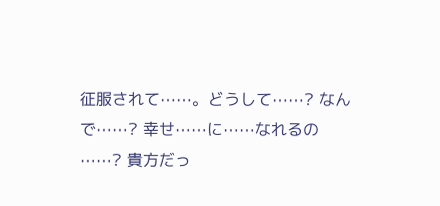征服されて⋯⋯。どうして⋯⋯? なんで⋯⋯? 幸せ⋯⋯に⋯⋯なれるの⋯⋯? 貴方だっ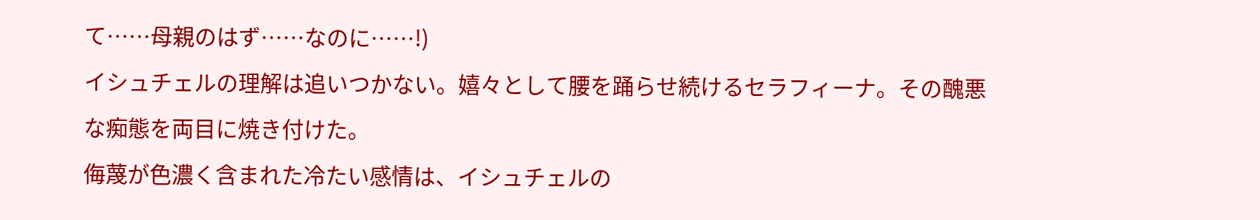て⋯⋯母親のはず⋯⋯なのに⋯⋯!)
イシュチェルの理解は追いつかない。嬉々として腰を踊らせ続けるセラフィーナ。その醜悪な痴態を両目に焼き付けた。
侮蔑が色濃く含まれた冷たい感情は、イシュチェルの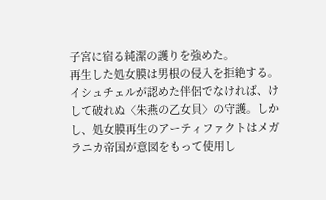子宮に宿る純潔の護りを強めた。
再生した処女膜は男根の侵入を拒絶する。イシュチェルが認めた伴侶でなければ、けして破れぬ〈朱燕の乙女貝〉の守護。しかし、処女膜再生のアーティファクトはメガラニカ帝国が意図をもって使用し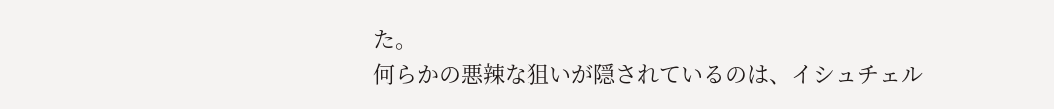た。
何らかの悪辣な狙いが隠されているのは、イシュチェル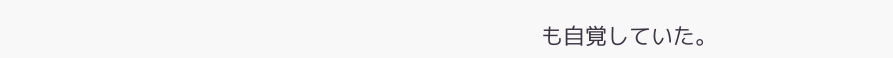も自覚していた。